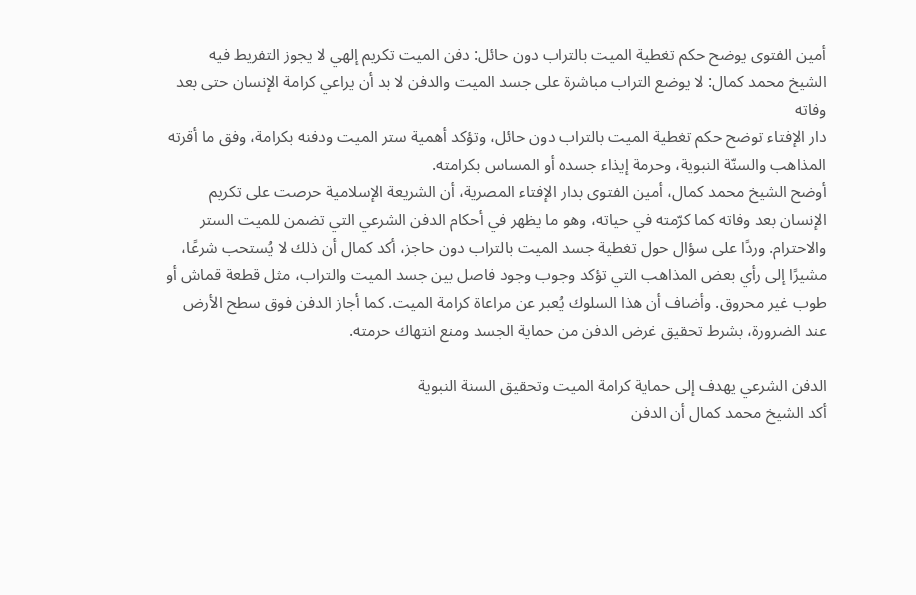أمين الفتوى يوضح حكم تغطية الميت بالتراب دون حائل: دفن الميت تكريم إلهي لا يجوز التفريط فيه
الشيخ محمد كمال: لا يوضع التراب مباشرة على جسد الميت والدفن لا بد أن يراعي كرامة الإنسان حتى بعد وفاته
دار الإفتاء توضح حكم تغطية الميت بالتراب دون حائل، وتؤكد أهمية ستر الميت ودفنه بكرامة، وفق ما أقرته المذاهب والسنّة النبوية، وحرمة إيذاء جسده أو المساس بكرامته.
أوضح الشيخ محمد كمال، أمين الفتوى بدار الإفتاء المصرية، أن الشريعة الإسلامية حرصت على تكريم الإنسان بعد وفاته كما كرّمته في حياته، وهو ما يظهر في أحكام الدفن الشرعي التي تضمن للميت الستر والاحترام. وردًا على سؤال حول تغطية جسد الميت بالتراب دون حاجز، أكد كمال أن ذلك لا يُستحب شرعًا، مشيرًا إلى رأي بعض المذاهب التي تؤكد وجوب وجود فاصل بين جسد الميت والتراب، مثل قطعة قماش أو طوب غير محروق. وأضاف أن هذا السلوك يُعبر عن مراعاة كرامة الميت. كما أجاز الدفن فوق سطح الأرض عند الضرورة، بشرط تحقيق غرض الدفن من حماية الجسد ومنع انتهاك حرمته.

الدفن الشرعي يهدف إلى حماية كرامة الميت وتحقيق السنة النبوية
أكد الشيخ محمد كمال أن الدفن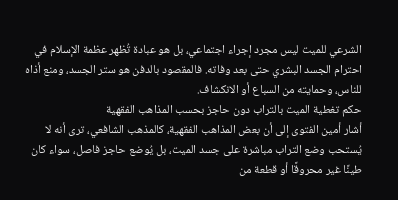الشرعي للميت ليس مجرد إجراء اجتماعي، بل هو عبادة تُظهر عظمة الإسلام في احترام الجسد البشري حتى بعد وفاته. فالمقصود بالدفن هو ستر الجسد، ومنع أذاه للناس، وحمايته من السباع أو الانكشاف.
حكم تغطية الميت بالتراب دون حاجز بحسب المذاهب الفقهية
أشار أمين الفتوى إلى أن بعض المذاهب الفقهية، كالمذهب الشافعي، ترى أنه لا يُستحب وضع التراب مباشرة على جسد الميت، بل يُوضع حاجز فاصل، سواء كان طينًا غير محروقًا أو قطعة من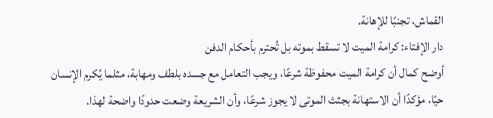القماش، تجنبًا للإهانة.
دار الإفتاء: كرامة الميت لا تسقط بموته بل تُحترم بأحكام الدفن
أوضح كمال أن كرامة الميت محفوظة شرعًا، ويجب التعامل مع جسده بلطف ومهابة، مثلما يُكرم الإنسان حيًا، مؤكدًا أن الاستهانة بجثث الموتى لا يجوز شرعًا، وأن الشريعة وضعت حدودًا واضحة لهذا.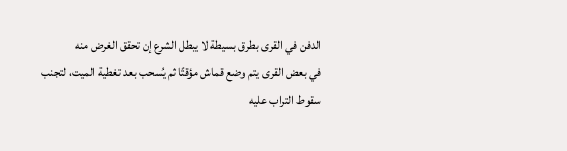الدفن في القرى بطرق بسيطة لا يبطل الشرع إن تحقق الغرض منه
في بعض القرى يتم وضع قماش مؤقتًا ثم يُسحب بعد تغطية الميت، لتجنب سقوط التراب عليه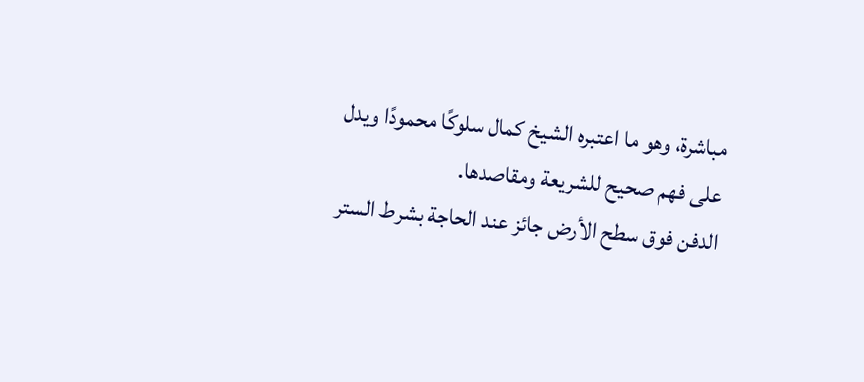مباشرة، وهو ما اعتبره الشيخ كمال سلوكًا محمودًا ويدل على فهم صحيح للشريعة ومقاصدها.
الدفن فوق سطح الأرض جائز عند الحاجة بشرط الستر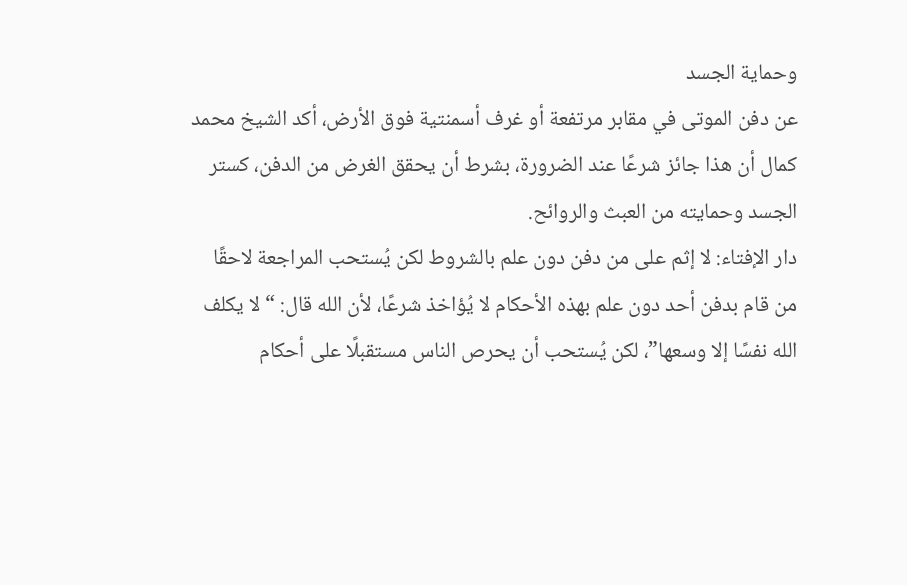وحماية الجسد
عن دفن الموتى في مقابر مرتفعة أو غرف أسمنتية فوق الأرض، أكد الشيخ محمد كمال أن هذا جائز شرعًا عند الضرورة، بشرط أن يحقق الغرض من الدفن، كستر الجسد وحمايته من العبث والروائح.
دار الإفتاء: لا إثم على من دفن دون علم بالشروط لكن يُستحب المراجعة لاحقًا
من قام بدفن أحد دون علم بهذه الأحكام لا يُؤاخذ شرعًا، لأن الله قال: “لا يكلف الله نفسًا إلا وسعها”، لكن يُستحب أن يحرص الناس مستقبلًا على أحكام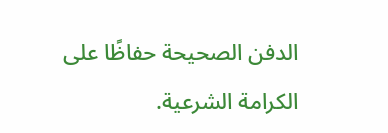الدفن الصحيحة حفاظًا على الكرامة الشرعية.